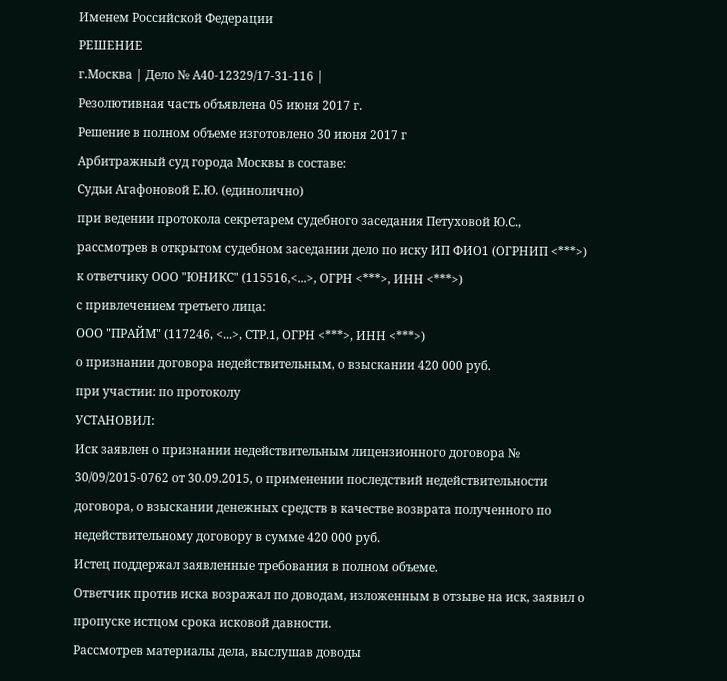Именем Российской Федерации
РЕШЕНИЕ
г.Москва | Дело № А40-12329/17-31-116 |
Резолютивная часть объявлена 05 июня 2017 г.
Решение в полном объеме изготовлено 30 июня 2017 г
Арбитражный суд города Москвы в составе:
Судьи Агафоновой Е.Ю. (единолично)
при ведении протокола секретарем судебного заседания Петуховой Ю.С.,
рассмотрев в открытом судебном заседании дело по иску ИП ФИО1 (ОГРНИП <***>)
к ответчику ООО "ЮНИКС" (115516,<...>, ОГРН <***>, ИНН <***>)
с привлечением третьего лица:
ООО "ПРАЙМ" (117246, <...>, СТР.1, ОГРН <***>, ИНН <***>)
о признании договора недействительным, о взыскании 420 000 руб.
при участии: по протоколу
УСТАНОВИЛ:
Иск заявлен о признании недействительным лицензионного договора № 30/09/2015-0762 от 30.09.2015, о применении последствий недействительности договора, о взыскании денежных средств в качестве возврата полученного по недействительному договору в сумме 420 000 руб.
Истец поддержал заявленные требования в полном объеме.
Ответчик против иска возражал по доводам, изложенным в отзыве на иск, заявил о пропуске истцом срока исковой давности.
Рассмотрев материалы дела, выслушав доводы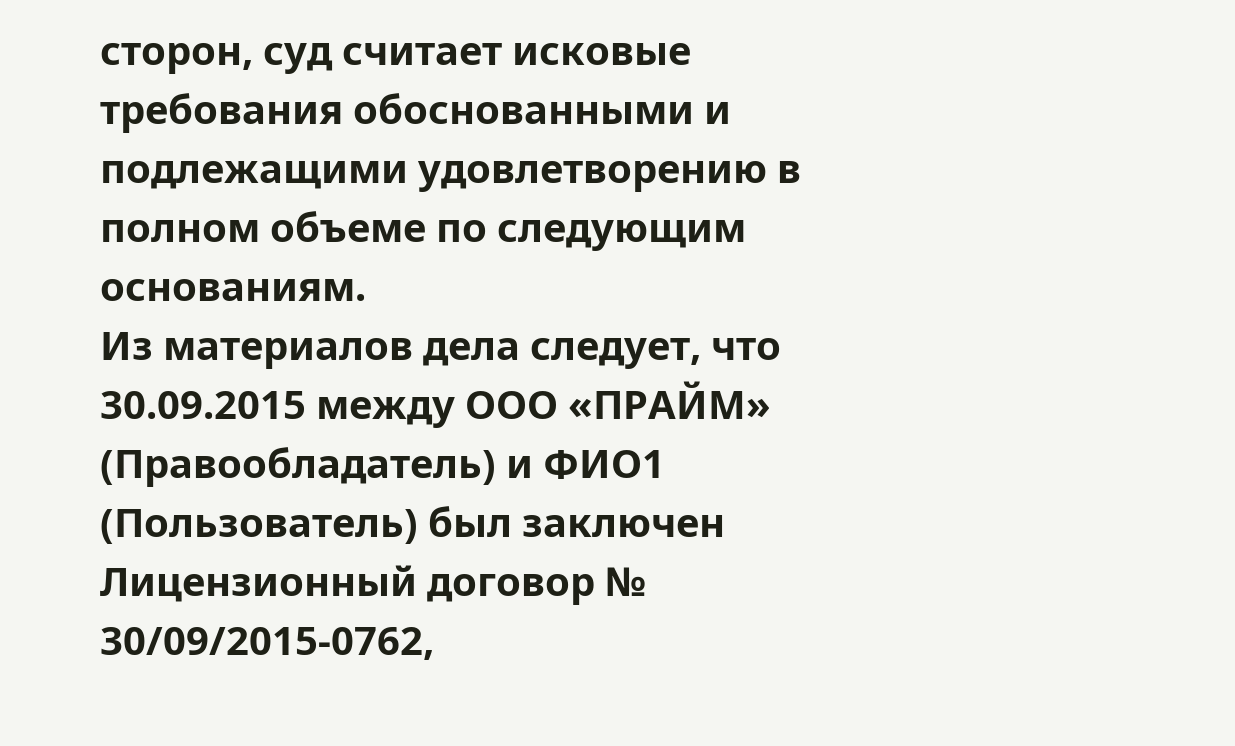сторон, суд считает исковые требования обоснованными и подлежащими удовлетворению в полном объеме по следующим основаниям.
Из материалов дела следует, что 30.09.2015 между ООО «ПРАЙМ» (Правообладатель) и ФИО1 (Пользователь) был заключен Лицензионный договор № 30/09/2015-0762,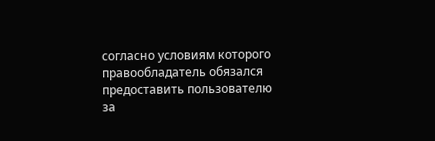согласно условиям которого правообладатель обязался предоставить пользователю за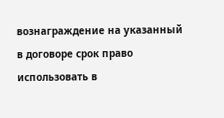вознаграждение на указанный в договоре срок право использовать в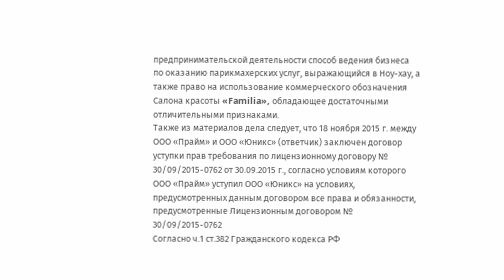предпринимательской деятельности способ ведения бизнеса по оказанию парикмахерских услуг, выражающийся в Ноу-хау, а также право на использование коммерческого обозначения Салона красоты «Familia», обладающее достаточными отличительными признаками.
Также из материалов дела следует, что 18 ноября 2015 г. между ООО «Прайм» и ООО «Юникс» (ответчик) заключен договор уступки прав требования по лицензионному договору № 30/09/2015-0762 от 30.09.2015 г., согласно условиям которого ООО «Прайм» уступил ООО «Юникс» на условиях, предусмотренных данным договором все права и обязанности, предусмотренные Лицензионным договором № 30/09/2015-0762
Согласно ч.1 ст.382 Гражданского кодекса РФ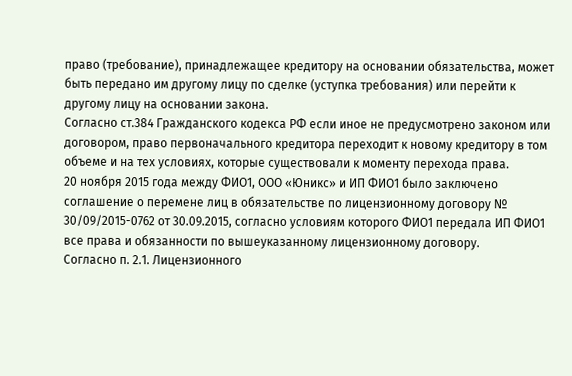право (требование), принадлежащее кредитору на основании обязательства, может быть передано им другому лицу по сделке (уступка требования) или перейти к другому лицу на основании закона.
Согласно ст.384 Гражданского кодекса РФ если иное не предусмотрено законом или договором, право первоначального кредитора переходит к новому кредитору в том объеме и на тех условиях, которые существовали к моменту перехода права.
20 ноября 2015 года между ФИО1, ООО «Юникс» и ИП ФИО1 было заключено соглашение о перемене лиц в обязательстве по лицензионному договору № 30/09/2015-0762 от 30.09.2015, согласно условиям которого ФИО1 передала ИП ФИО1 все права и обязанности по вышеуказанному лицензионному договору.
Согласно п. 2.1. Лицензионного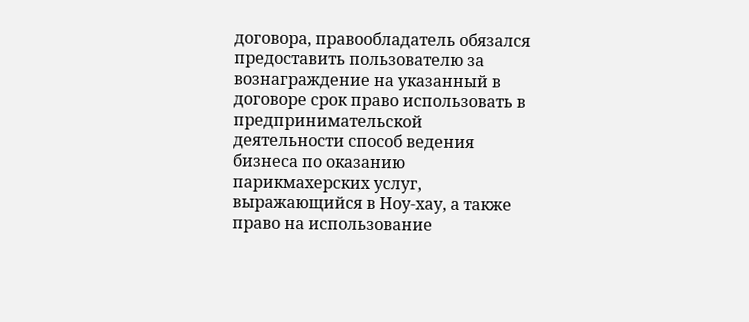договора, правообладатель обязался предоставить пользователю за вознаграждение на указанный в договоре срок право использовать в предпринимательской деятельности способ ведения бизнеса по оказанию парикмахерских услуг, выражающийся в Ноу-хау, а также право на использование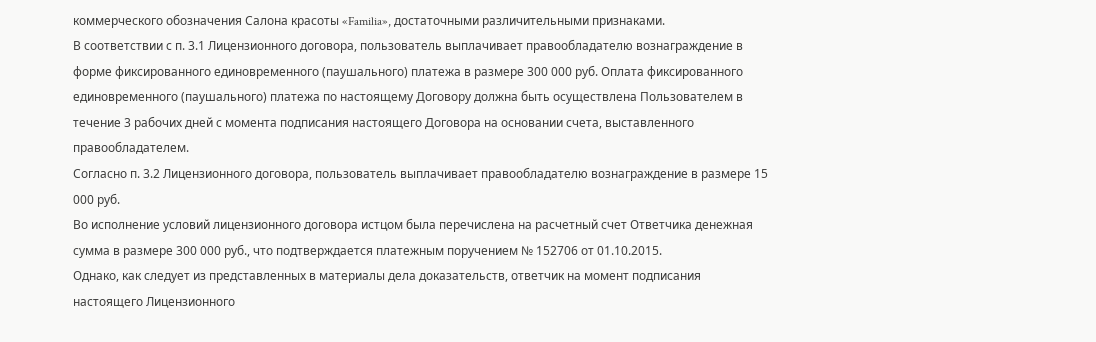коммерческого обозначения Салона красоты «Familia», достаточными различительными признаками.
В соответствии с п. 3.1 Лицензионного договора, пользователь выплачивает правообладателю вознаграждение в форме фиксированного единовременного (паушального) платежа в размере 300 000 руб. Оплата фиксированного единовременного (паушального) платежа по настоящему Договору должна быть осуществлена Пользователем в течение 3 рабочих дней с момента подписания настоящего Договора на основании счета, выставленного правообладателем.
Согласно п. 3.2 Лицензионного договора, пользователь выплачивает правообладателю вознаграждение в размере 15 000 руб.
Во исполнение условий лицензионного договора истцом была перечислена на расчетный счет Ответчика денежная сумма в размере 300 000 руб., что подтверждается платежным поручением № 152706 от 01.10.2015.
Однако, как следует из представленных в материалы дела доказательств, ответчик на момент подписания настоящего Лицензионного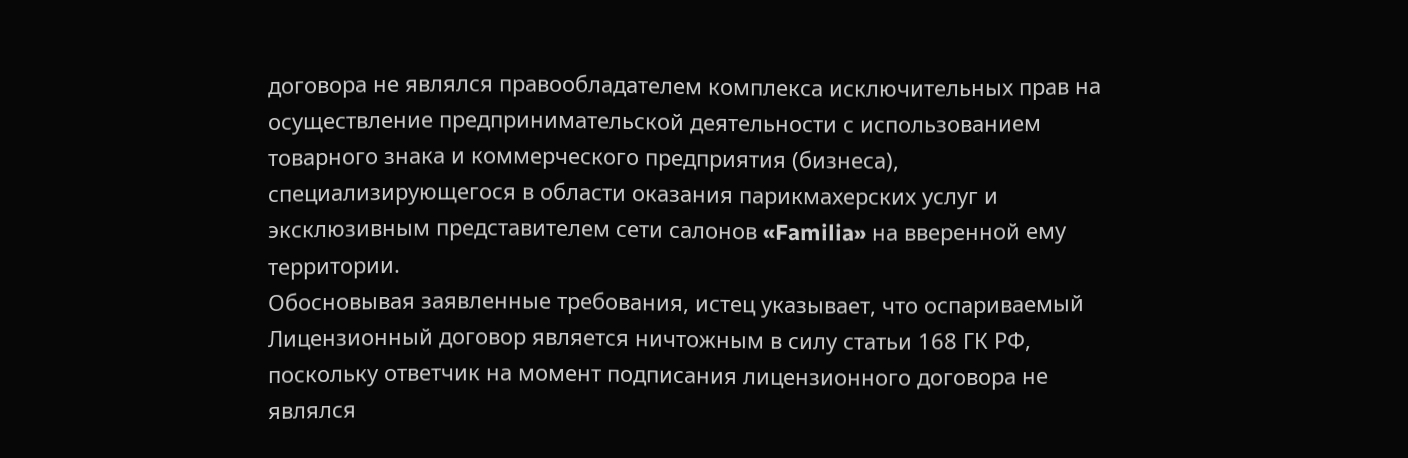договора не являлся правообладателем комплекса исключительных прав на осуществление предпринимательской деятельности с использованием товарного знака и коммерческого предприятия (бизнеса), специализирующегося в области оказания парикмахерских услуг и эксклюзивным представителем сети салонов «Familia» на вверенной ему территории.
Обосновывая заявленные требования, истец указывает, что оспариваемый Лицензионный договор является ничтожным в силу статьи 168 ГК РФ, поскольку ответчик на момент подписания лицензионного договора не являлся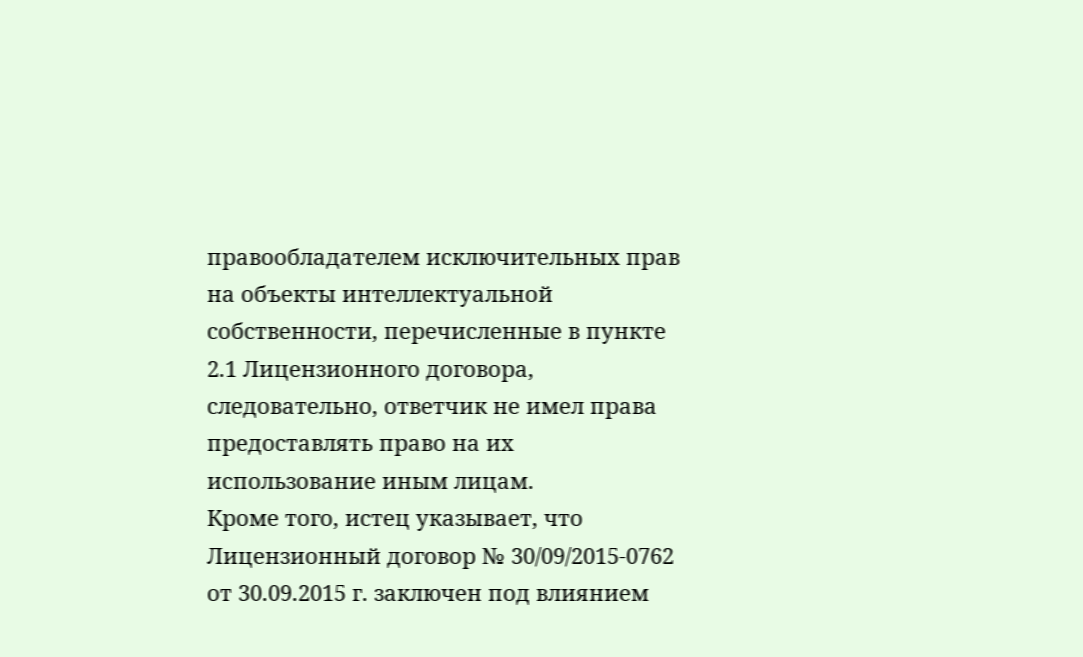правообладателем исключительных прав на объекты интеллектуальной собственности, перечисленные в пункте 2.1 Лицензионного договора, следовательно, ответчик не имел права предоставлять право на их использование иным лицам.
Кроме того, истец указывает, что Лицензионный договор № 30/09/2015-0762 от 30.09.2015 г. заключен под влиянием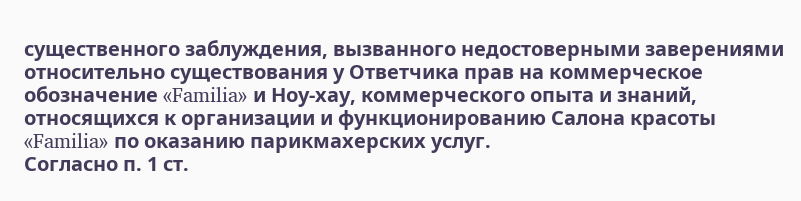существенного заблуждения, вызванного недостоверными заверениями относительно существования у Ответчика прав на коммерческое обозначение «Familia» и Ноу-хау, коммерческого опыта и знаний, относящихся к организации и функционированию Салона красоты «Familia» по оказанию парикмахерских услуг.
Согласно п. 1 ст.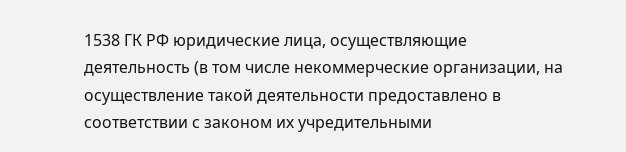1538 ГК РФ юридические лица, осуществляющие деятельность (в том числе некоммерческие организации, на осуществление такой деятельности предоставлено в соответствии с законом их учредительными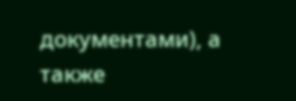документами), а также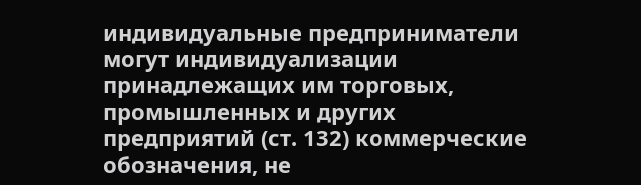индивидуальные предприниматели могут индивидуализации принадлежащих им торговых, промышленных и других предприятий (ст. 132) коммерческие обозначения, не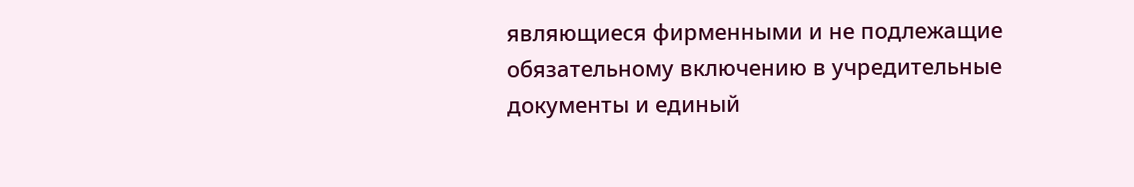являющиеся фирменными и не подлежащие обязательному включению в учредительные документы и единый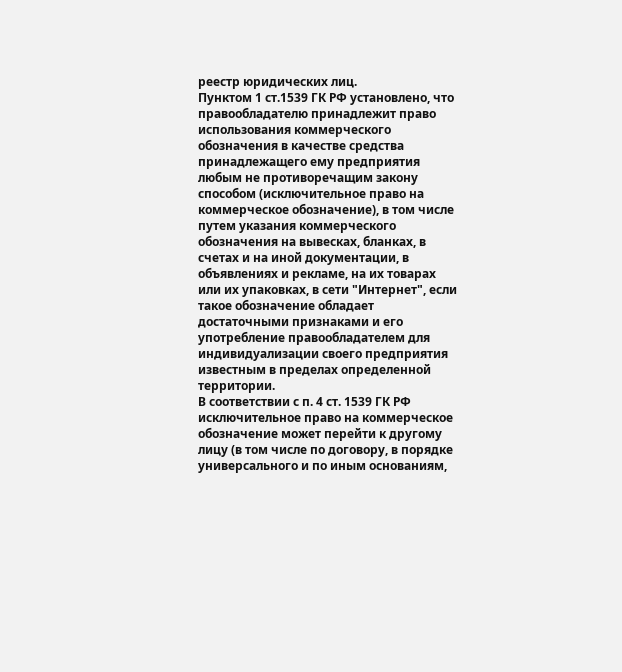реестр юридических лиц.
Пунктом 1 ст.1539 ГК РФ установлено, что правообладателю принадлежит право использования коммерческого обозначения в качестве средства принадлежащего ему предприятия любым не противоречащим закону способом (исключительное право на коммерческое обозначение), в том числе путем указания коммерческого обозначения на вывесках, бланках, в счетах и на иной документации, в объявлениях и рекламе, на их товарах или их упаковках, в сети "Интернет", если такое обозначение обладает достаточными признаками и его употребление правообладателем для индивидуализации своего предприятия известным в пределах определенной территории.
В соответствии с п. 4 ст. 1539 ГК РФ исключительное право на коммерческое обозначение может перейти к другому лицу (в том числе по договору, в порядке универсального и по иным основаниям,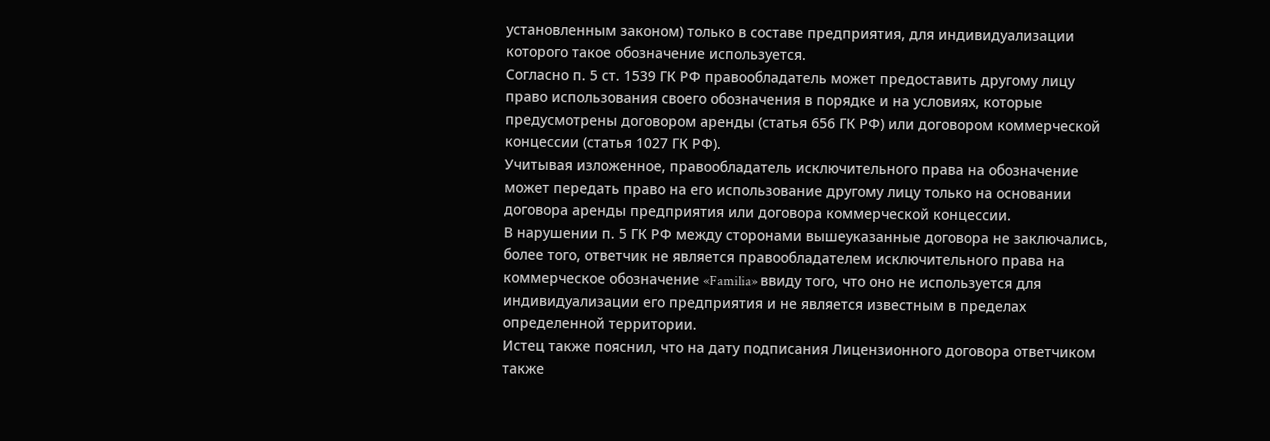установленным законом) только в составе предприятия, для индивидуализации которого такое обозначение используется.
Согласно п. 5 ст. 1539 ГК РФ правообладатель может предоставить другому лицу право использования своего обозначения в порядке и на условиях, которые предусмотрены договором аренды (статья 656 ГК РФ) или договором коммерческой концессии (статья 1027 ГК РФ).
Учитывая изложенное, правообладатель исключительного права на обозначение может передать право на его использование другому лицу только на основании договора аренды предприятия или договора коммерческой концессии.
В нарушении п. 5 ГК РФ между сторонами вышеуказанные договора не заключались, более того, ответчик не является правообладателем исключительного права на коммерческое обозначение «Familia» ввиду того, что оно не используется для индивидуализации его предприятия и не является известным в пределах определенной территории.
Истец также пояснил, что на дату подписания Лицензионного договора ответчиком также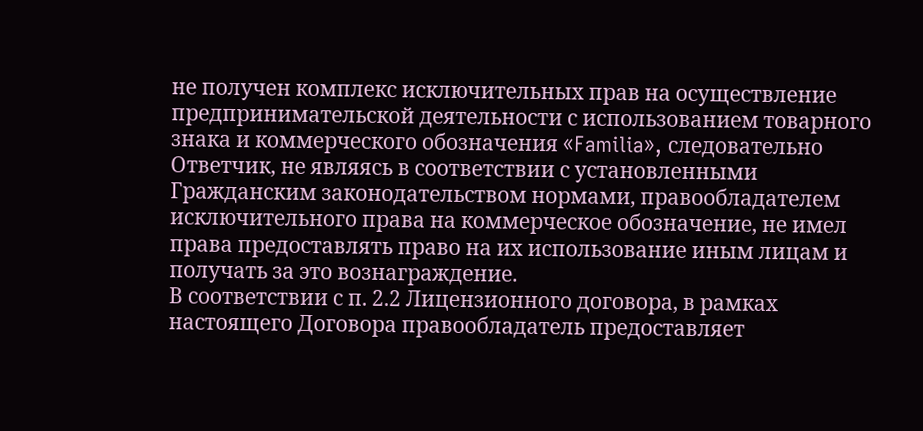не получен комплекс исключительных прав на осуществление предпринимательской деятельности с использованием товарного знака и коммерческого обозначения «Familia», следовательно Ответчик, не являясь в соответствии с установленными Гражданским законодательством нормами, правообладателем исключительного права на коммерческое обозначение, не имел права предоставлять право на их использование иным лицам и получать за это вознаграждение.
В соответствии с п. 2.2 Лицензионного договора, в рамках настоящего Договора правообладатель предоставляет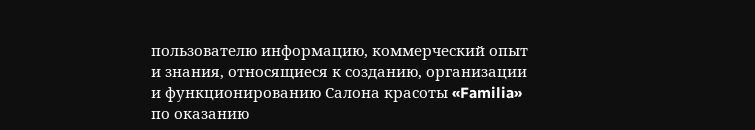пользователю информацию, коммерческий опыт и знания, относящиеся к созданию, организации и функционированию Салона красоты «Familia» по оказанию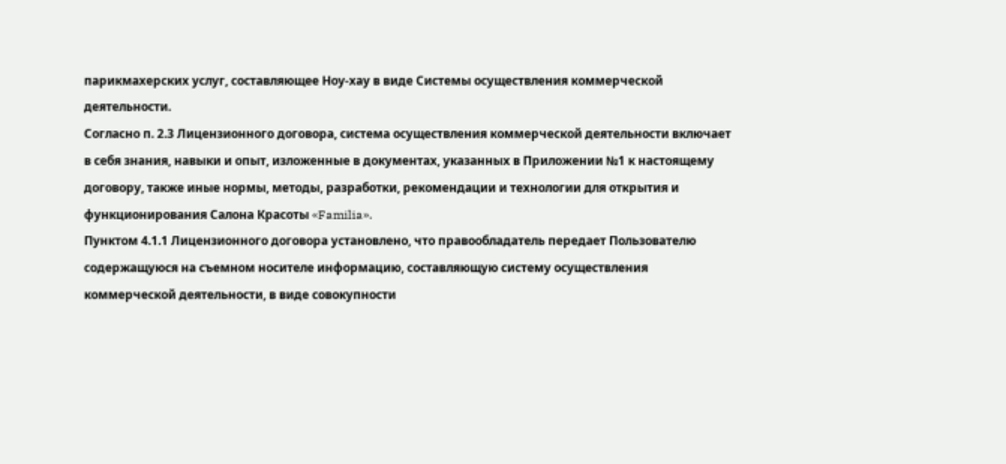парикмахерских услуг, составляющее Ноу-хау в виде Системы осуществления коммерческой деятельности.
Согласно п. 2.3 Лицензионного договора, система осуществления коммерческой деятельности включает в себя знания, навыки и опыт, изложенные в документах, указанных в Приложении №1 к настоящему договору, также иные нормы, методы, разработки, рекомендации и технологии для открытия и функционирования Салона Красоты «Familia».
Пунктом 4.1.1 Лицензионного договора установлено, что правообладатель передает Пользователю содержащуюся на съемном носителе информацию, составляющую систему осуществления коммерческой деятельности, в виде совокупности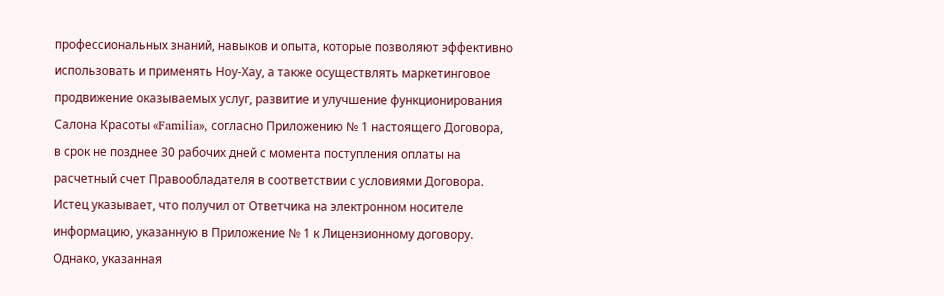профессиональных знаний, навыков и опыта, которые позволяют эффективно использовать и применять Ноу-Хау, а также осуществлять маркетинговое продвижение оказываемых услуг, развитие и улучшение функционирования Салона Красоты «Familia», согласно Приложению № 1 настоящего Договора, в срок не позднее 30 рабочих дней с момента поступления оплаты на расчетный счет Правообладателя в соответствии с условиями Договора.
Истец указывает, что получил от Ответчика на электронном носителе информацию, указанную в Приложение № 1 к Лицензионному договору. Однако, указанная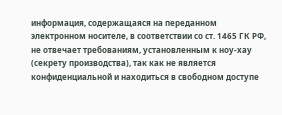информация, содержащаяся на переданном электронном носителе, в соответствии со ст. 1465 ГК РФ, не отвечает требованиям, установленным к ноу-хау (секрету производства), так как не является конфиденциальной и находиться в свободном доступе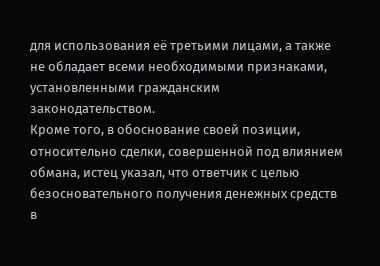для использования её третьими лицами, а также не обладает всеми необходимыми признаками, установленными гражданским законодательством.
Кроме того, в обоснование своей позиции, относительно сделки, совершенной под влиянием обмана, истец указал, что ответчик с целью безосновательного получения денежных средств в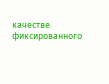качестве фиксированного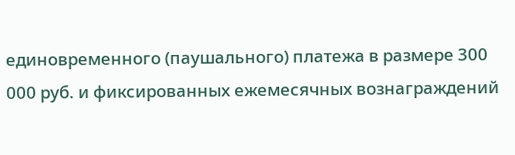единовременного (паушального) платежа в размере 300 000 руб. и фиксированных ежемесячных вознаграждений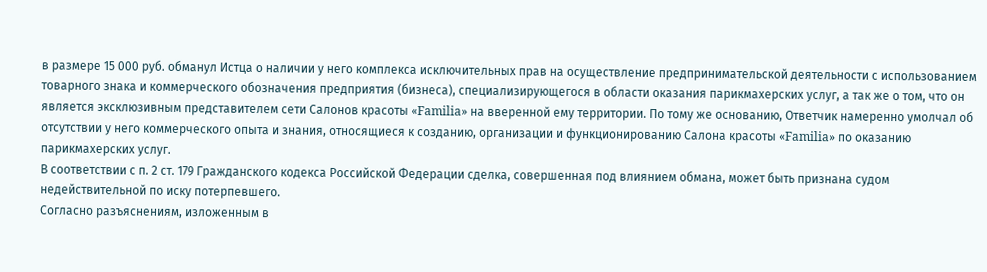в размере 15 000 руб. обманул Истца о наличии у него комплекса исключительных прав на осуществление предпринимательской деятельности с использованием товарного знака и коммерческого обозначения предприятия (бизнеса), специализирующегося в области оказания парикмахерских услуг, а так же о том, что он является эксклюзивным представителем сети Салонов красоты «Familia» на вверенной ему территории. По тому же основанию, Ответчик намеренно умолчал об отсутствии у него коммерческого опыта и знания, относящиеся к созданию, организации и функционированию Салона красоты «Familia» по оказанию парикмахерских услуг.
В соответствии с п. 2 ст. 179 Гражданского кодекса Российской Федерации сделка, совершенная под влиянием обмана, может быть признана судом недействительной по иску потерпевшего.
Согласно разъяснениям, изложенным в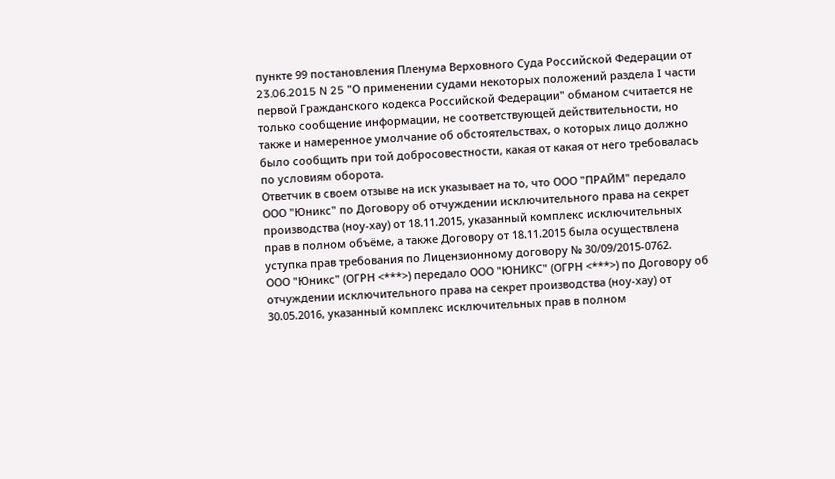пункте 99 постановления Пленума Верховного Суда Российской Федерации от 23.06.2015 N 25 "О применении судами некоторых положений раздела I части первой Гражданского кодекса Российской Федерации" обманом считается не только сообщение информации, не соответствующей действительности, но также и намеренное умолчание об обстоятельствах, о которых лицо должно было сообщить при той добросовестности, какая от какая от него требовалась по условиям оборота.
Ответчик в своем отзыве на иск указывает на то, что ООО "ПРАЙМ" передало ООО "Юникс" по Договору об отчуждении исключительного права на секрет производства (ноу-хау) от 18.11.2015, указанный комплекс исключительных прав в полном объёме, а также Договору от 18.11.2015 была осуществлена уступка прав требования по Лицензионному договору № 30/09/2015-0762.
ООО "Юникс" (ОГРН <***>) передало ООО "ЮНИКС" (ОГРН <***>) по Договору об отчуждении исключительного права на секрет производства (ноу-хау) от 30.05.2016, указанный комплекс исключительных прав в полном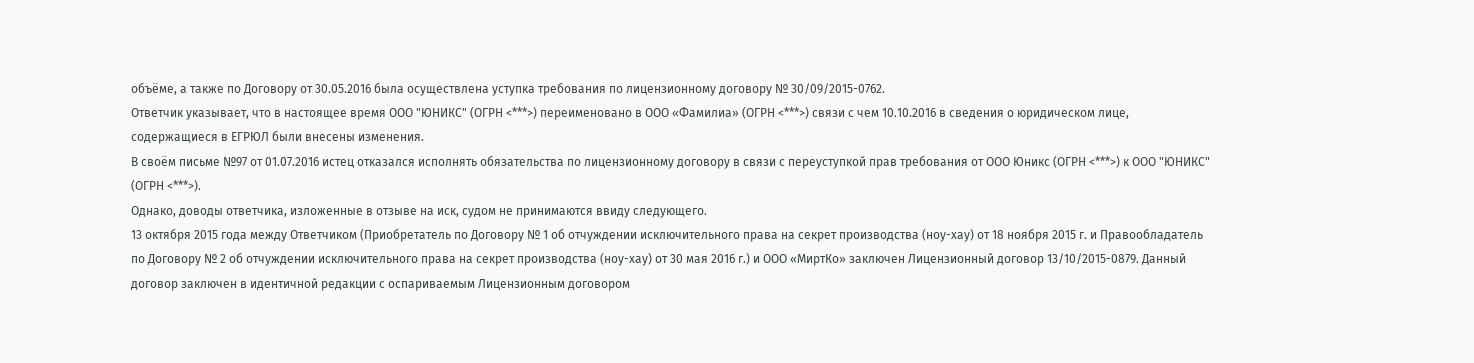объёме, а также по Договору от 30.05.2016 была осуществлена уступка требования по лицензионному договору № 30/09/2015-0762.
Ответчик указывает, что в настоящее время ООО "ЮНИКС" (ОГРН <***>) переименовано в ООО «Фамилиа» (ОГРН <***>) связи с чем 10.10.2016 в сведения о юридическом лице, содержащиеся в ЕГРЮЛ были внесены изменения.
В своём письме №97 от 01.07.2016 истец отказался исполнять обязательства по лицензионному договору в связи с переуступкой прав требования от ООО Юникс (ОГРН <***>) к ООО "ЮНИКС" (ОГРН <***>).
Однако, доводы ответчика, изложенные в отзыве на иск, судом не принимаются ввиду следующего.
13 октября 2015 года между Ответчиком (Приобретатель по Договору № 1 об отчуждении исключительного права на секрет производства (ноу-хау) от 18 ноября 2015 г. и Правообладатель по Договору № 2 об отчуждении исключительного права на секрет производства (ноу-хау) от 30 мая 2016 г.) и ООО «МиртКо» заключен Лицензионный договор 13/10/2015-0879. Данный договор заключен в идентичной редакции с оспариваемым Лицензионным договором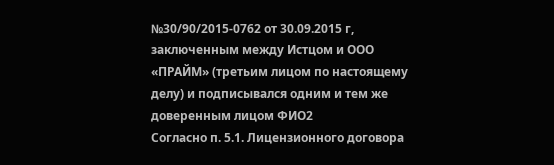№30/90/2015-0762 от 30.09.2015 г, заключенным между Истцом и ООО «ПРАЙМ» (третьим лицом по настоящему делу) и подписывался одним и тем же доверенным лицом ФИО2
Согласно п. 5.1. Лицензионного договора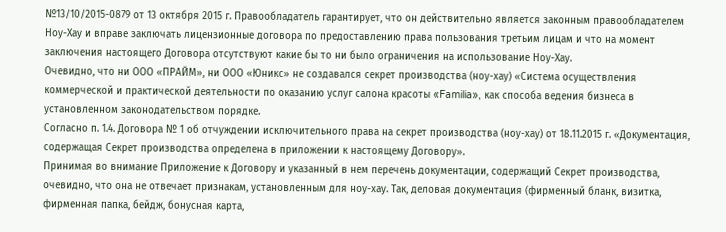№13/10/2015-0879 от 13 октября 2015 г. Правообладатель гарантирует, что он действительно является законным правообладателем Ноу-Хау и вправе заключать лицензионные договора по предоставлению права пользования третьим лицам и что на момент заключения настоящего Договора отсутствуют какие бы то ни было ограничения на использование Ноу-Хау.
Очевидно, что ни ООО «ПРАЙМ», ни ООО «Юникс» не создавался секрет производства (ноу-хау) «Система осуществления коммерческой и практической деятельности по оказанию услуг салона красоты «Familia», как способа ведения бизнеса в установленном законодательством порядке.
Согласно п. 1.4. Договора № 1 об отчуждении исключительного права на секрет производства (ноу-хау) от 18.11.2015 г. «Документация, содержащая Секрет производства определена в приложении к настоящему Договору».
Принимая во внимание Приложение к Договору и указанный в нем перечень документации, содержащий Секрет производства, очевидно, что она не отвечает признакам, установленным для ноу-хау. Так, деловая документация (фирменный бланк, визитка, фирменная папка, бейдж, бонусная карта,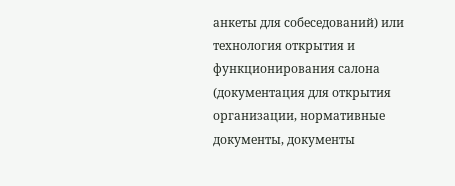анкеты для собеседований) или технология открытия и функционирования салона (документация для открытия организации, нормативные документы, документы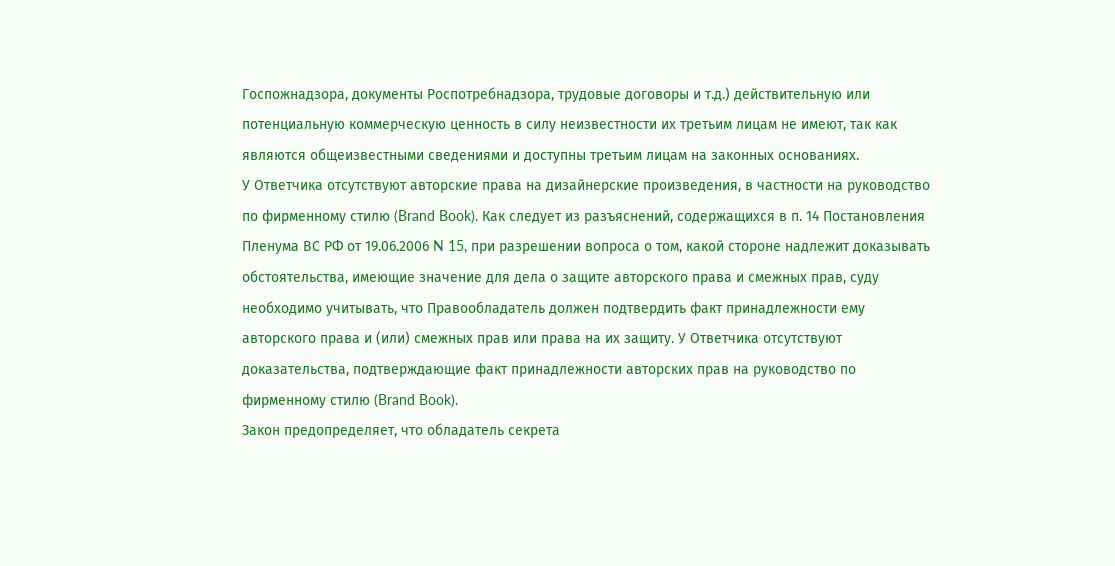Госпожнадзора, документы Роспотребнадзора, трудовые договоры и т.д.) действительную или потенциальную коммерческую ценность в силу неизвестности их третьим лицам не имеют, так как являются общеизвестными сведениями и доступны третьим лицам на законных основаниях.
У Ответчика отсутствуют авторские права на дизайнерские произведения, в частности на руководство по фирменному стилю (Brand Book). Как следует из разъяснений, содержащихся в п. 14 Постановления Пленума ВС РФ от 19.06.2006 N 15, при разрешении вопроса о том, какой стороне надлежит доказывать обстоятельства, имеющие значение для дела о защите авторского права и смежных прав, суду необходимо учитывать, что Правообладатель должен подтвердить факт принадлежности ему авторского права и (или) смежных прав или права на их защиту. У Ответчика отсутствуют доказательства, подтверждающие факт принадлежности авторских прав на руководство по фирменному стилю (Brand Book).
Закон предопределяет, что обладатель секрета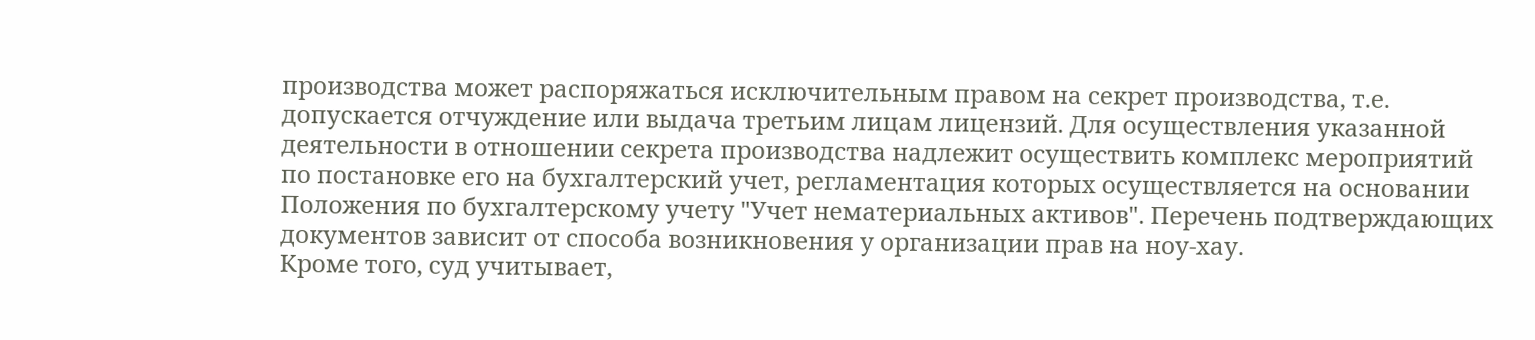производства может распоряжаться исключительным правом на секрет производства, т.е. допускается отчуждение или выдача третьим лицам лицензий. Для осуществления указанной деятельности в отношении секрета производства надлежит осуществить комплекс мероприятий по постановке его на бухгалтерский учет, регламентация которых осуществляется на основании Положения по бухгалтерскому учету "Учет нематериальных активов". Перечень подтверждающих документов зависит от способа возникновения у организации прав на ноу-хау.
Кроме того, суд учитывает,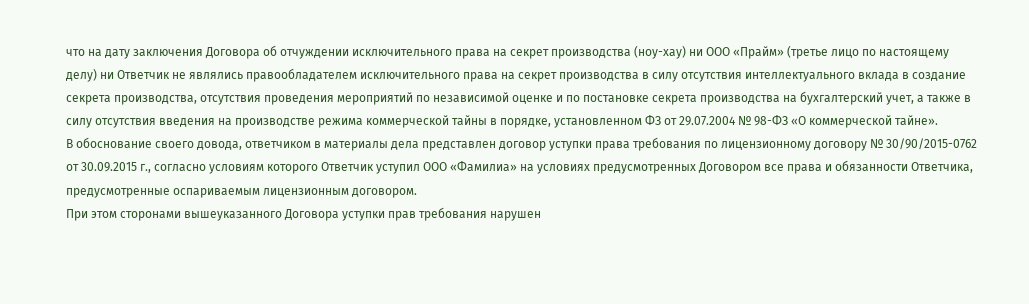что на дату заключения Договора об отчуждении исключительного права на секрет производства (ноу-хау) ни ООО «Прайм» (третье лицо по настоящему делу) ни Ответчик не являлись правообладателем исключительного права на секрет производства в силу отсутствия интеллектуального вклада в создание секрета производства, отсутствия проведения мероприятий по независимой оценке и по постановке секрета производства на бухгалтерский учет, а также в силу отсутствия введения на производстве режима коммерческой тайны в порядке, установленном ФЗ от 29.07.2004 № 98-ФЗ «О коммерческой тайне».
В обоснование своего довода, ответчиком в материалы дела представлен договор уступки права требования по лицензионному договору № 30/90/2015-0762 от 30.09.2015 г., согласно условиям которого Ответчик уступил ООО «Фамилиа» на условиях предусмотренных Договором все права и обязанности Ответчика, предусмотренные оспариваемым лицензионным договором.
При этом сторонами вышеуказанного Договора уступки прав требования нарушен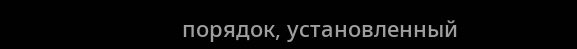порядок, установленный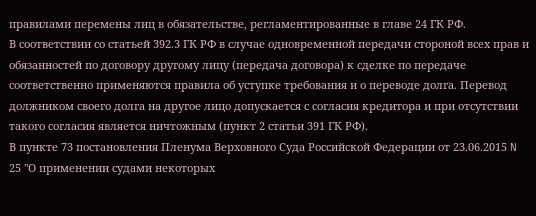правилами перемены лиц в обязательстве, регламентированные в главе 24 ГК РФ.
В соответствии со статьей 392.3 ГК РФ в случае одновременной передачи стороной всех прав и обязанностей по договору другому лицу (передача договора) к сделке по передаче соответственно применяются правила об уступке требования и о переводе долга. Перевод должником своего долга на другое лицо допускается с согласия кредитора и при отсутствии такого согласия является ничтожным (пункт 2 статьи 391 ГК РФ).
В пункте 73 постановления Пленума Верховного Суда Российской Федерации от 23.06.2015 N 25 "О применении судами некоторых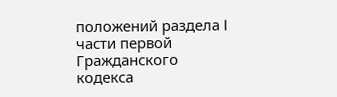положений раздела I части первой Гражданского кодекса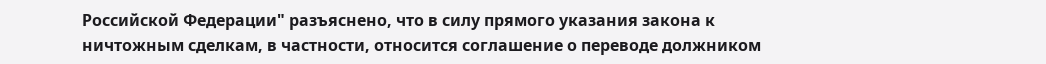Российской Федерации" разъяснено, что в силу прямого указания закона к ничтожным сделкам, в частности, относится соглашение о переводе должником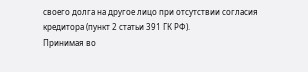своего долга на другое лицо при отсутствии согласия кредитора (пункт 2 статьи 391 ГК РФ).
Принимая во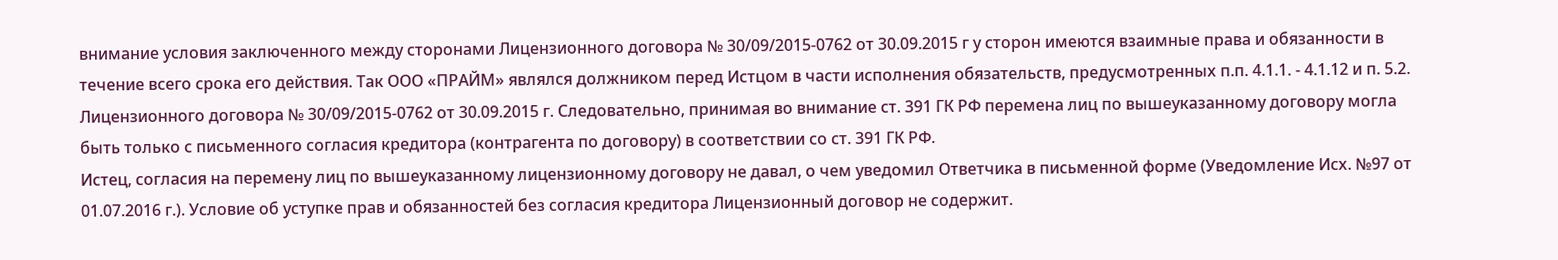внимание условия заключенного между сторонами Лицензионного договора № 30/09/2015-0762 от 30.09.2015 г у сторон имеются взаимные права и обязанности в течение всего срока его действия. Так ООО «ПРАЙМ» являлся должником перед Истцом в части исполнения обязательств, предусмотренных п.п. 4.1.1. - 4.1.12 и п. 5.2. Лицензионного договора № 30/09/2015-0762 от 30.09.2015 г. Следовательно, принимая во внимание ст. 391 ГК РФ перемена лиц по вышеуказанному договору могла быть только с письменного согласия кредитора (контрагента по договору) в соответствии со ст. 391 ГК РФ.
Истец, согласия на перемену лиц по вышеуказанному лицензионному договору не давал, о чем уведомил Ответчика в письменной форме (Уведомление Исх. №97 от 01.07.2016 г.). Условие об уступке прав и обязанностей без согласия кредитора Лицензионный договор не содержит.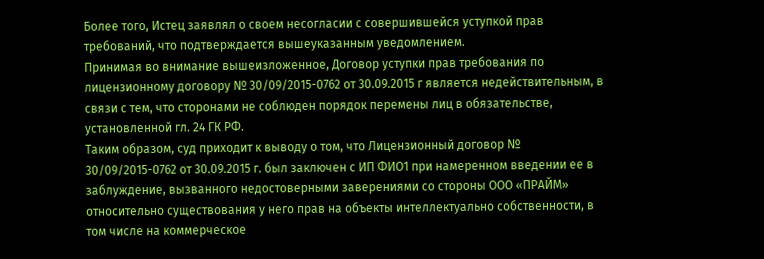Более того, Истец заявлял о своем несогласии с совершившейся уступкой прав требований, что подтверждается вышеуказанным уведомлением.
Принимая во внимание вышеизложенное, Договор уступки прав требования по лицензионному договору № 30/09/2015-0762 от 30.09.2015 г является недействительным, в связи с тем, что сторонами не соблюден порядок перемены лиц в обязательстве, установленной гл. 24 ГК РФ.
Таким образом, суд приходит к выводу о том, что Лицензионный договор № 30/09/2015-0762 от 30.09.2015 г. был заключен с ИП ФИО1 при намеренном введении ее в заблуждение, вызванного недостоверными заверениями со стороны ООО «ПРАЙМ» относительно существования у него прав на объекты интеллектуально собственности, в том числе на коммерческое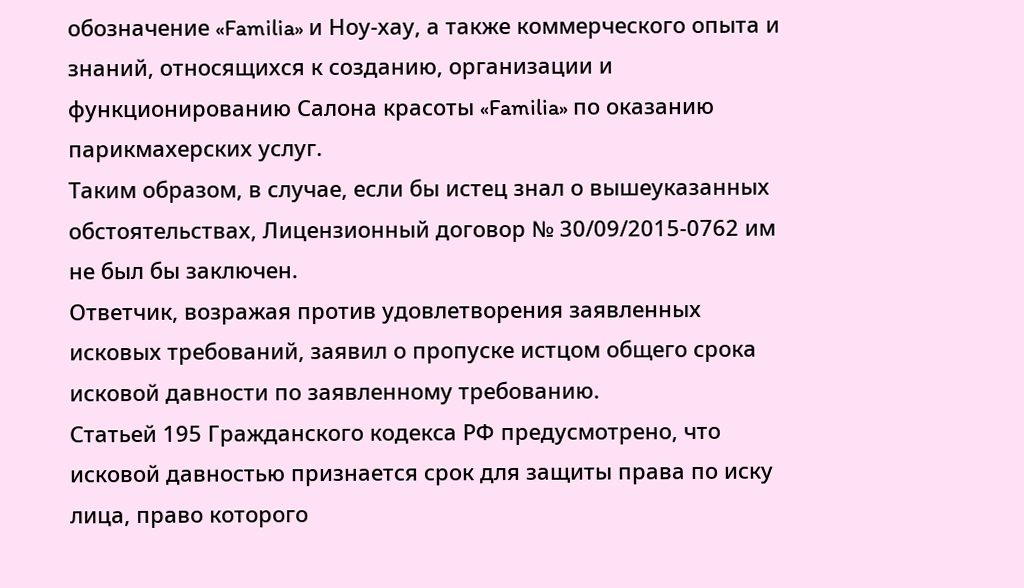обозначение «Familia» и Ноу-хау, а также коммерческого опыта и знаний, относящихся к созданию, организации и функционированию Салона красоты «Familia» по оказанию парикмахерских услуг.
Таким образом, в случае, если бы истец знал о вышеуказанных обстоятельствах, Лицензионный договор № 30/09/2015-0762 им не был бы заключен.
Ответчик, возражая против удовлетворения заявленных исковых требований, заявил о пропуске истцом общего срока исковой давности по заявленному требованию.
Статьей 195 Гражданского кодекса РФ предусмотрено, что исковой давностью признается срок для защиты права по иску лица, право которого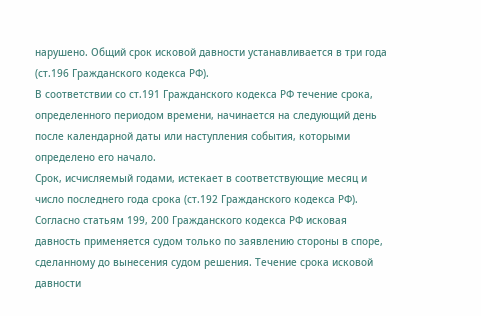нарушено. Общий срок исковой давности устанавливается в три года (ст.196 Гражданского кодекса РФ).
В соответствии со ст.191 Гражданского кодекса РФ течение срока, определенного периодом времени, начинается на следующий день после календарной даты или наступления события, которыми определено его начало.
Срок, исчисляемый годами, истекает в соответствующие месяц и число последнего года срока (ст.192 Гражданского кодекса РФ).
Согласно статьям 199, 200 Гражданского кодекса РФ исковая давность применяется судом только по заявлению стороны в споре, сделанному до вынесения судом решения. Течение срока исковой давности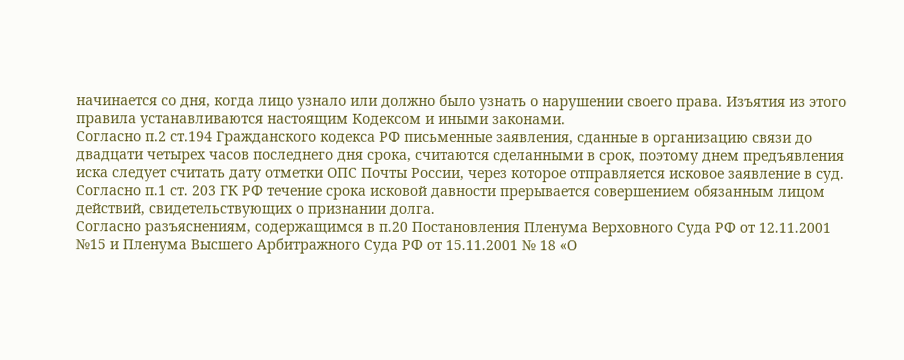начинается со дня, когда лицо узнало или должно было узнать о нарушении своего права. Изъятия из этого правила устанавливаются настоящим Кодексом и иными законами.
Согласно п.2 ст.194 Гражданского кодекса РФ письменные заявления, сданные в организацию связи до двадцати четырех часов последнего дня срока, считаются сделанными в срок, поэтому днем предъявления иска следует считать дату отметки ОПС Почты России, через которое отправляется исковое заявление в суд.
Согласно п.1 ст. 203 ГК РФ течение срока исковой давности прерывается совершением обязанным лицом действий, свидетельствующих о признании долга.
Согласно разъяснениям, содержащимся в п.20 Постановления Пленума Верховного Суда РФ от 12.11.2001 №15 и Пленума Высшего Арбитражного Суда РФ от 15.11.2001 № 18 «О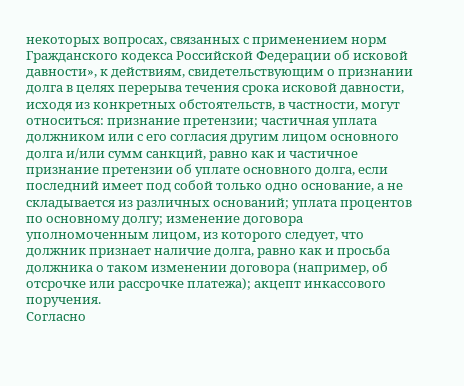некоторых вопросах, связанных с применением норм Гражданского кодекса Российской Федерации об исковой давности», к действиям, свидетельствующим о признании долга в целях перерыва течения срока исковой давности, исходя из конкретных обстоятельств, в частности, могут относиться: признание претензии; частичная уплата должником или с его согласия другим лицом основного долга и/или сумм санкций, равно как и частичное признание претензии об уплате основного долга, если последний имеет под собой только одно основание, а не складывается из различных оснований; уплата процентов по основному долгу; изменение договора уполномоченным лицом, из которого следует, что должник признает наличие долга, равно как и просьба должника о таком изменении договора (например, об отсрочке или рассрочке платежа); акцепт инкассового поручения.
Согласно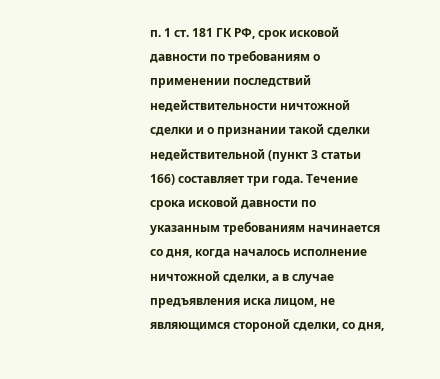п. 1 ст. 181 ГК РФ, срок исковой давности по требованиям о применении последствий недействительности ничтожной сделки и о признании такой сделки недействительной (пункт 3 статьи 166) составляет три года. Течение срока исковой давности по указанным требованиям начинается со дня, когда началось исполнение ничтожной сделки, а в случае предъявления иска лицом, не являющимся стороной сделки, со дня,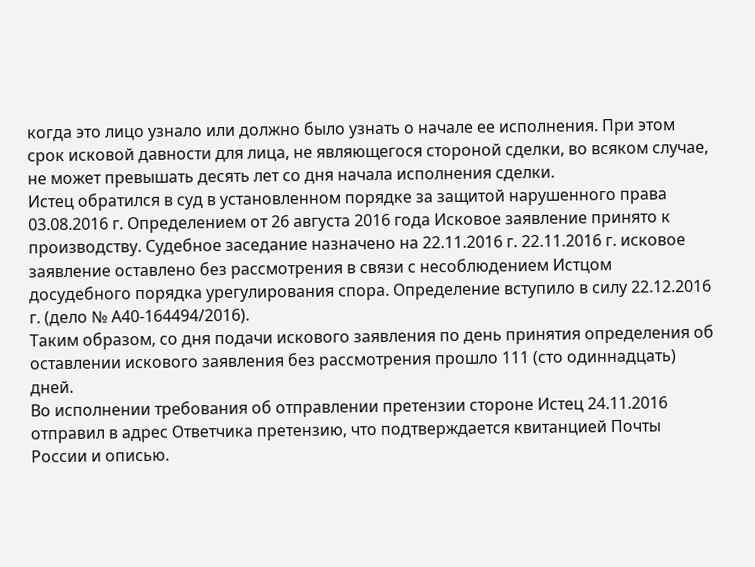когда это лицо узнало или должно было узнать о начале ее исполнения. При этом срок исковой давности для лица, не являющегося стороной сделки, во всяком случае, не может превышать десять лет со дня начала исполнения сделки.
Истец обратился в суд в установленном порядке за защитой нарушенного права 03.08.2016 г. Определением от 26 августа 2016 года Исковое заявление принято к производству. Судебное заседание назначено на 22.11.2016 г. 22.11.2016 г. исковое заявление оставлено без рассмотрения в связи с несоблюдением Истцом досудебного порядка урегулирования спора. Определение вступило в силу 22.12.2016 г. (дело № А40-164494/2016).
Таким образом, со дня подачи искового заявления по день принятия определения об оставлении искового заявления без рассмотрения прошло 111 (сто одиннадцать) дней.
Во исполнении требования об отправлении претензии стороне Истец 24.11.2016 отправил в адрес Ответчика претензию, что подтверждается квитанцией Почты России и описью.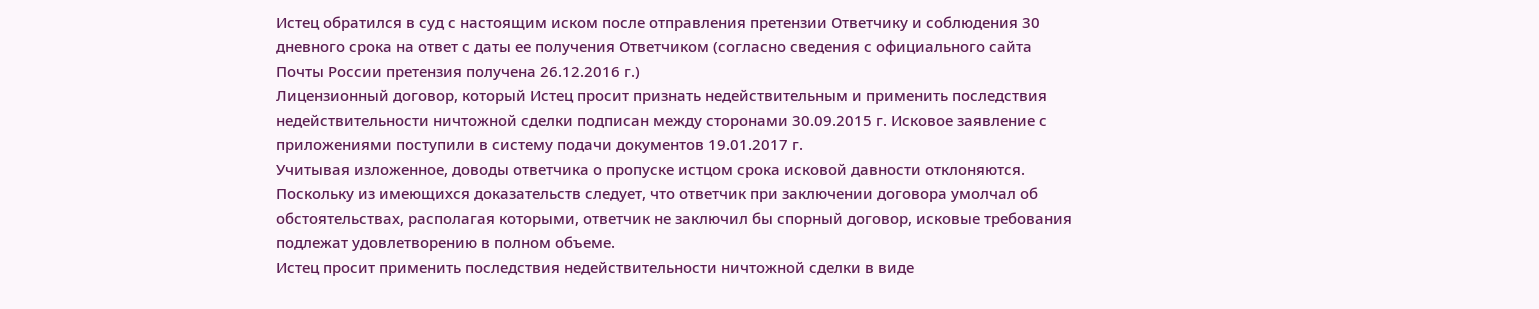Истец обратился в суд с настоящим иском после отправления претензии Ответчику и соблюдения 30 дневного срока на ответ с даты ее получения Ответчиком (согласно сведения с официального сайта Почты России претензия получена 26.12.2016 г.)
Лицензионный договор, который Истец просит признать недействительным и применить последствия недействительности ничтожной сделки подписан между сторонами 30.09.2015 г. Исковое заявление с приложениями поступили в систему подачи документов 19.01.2017 г.
Учитывая изложенное, доводы ответчика о пропуске истцом срока исковой давности отклоняются.
Поскольку из имеющихся доказательств следует, что ответчик при заключении договора умолчал об обстоятельствах, располагая которыми, ответчик не заключил бы спорный договор, исковые требования подлежат удовлетворению в полном объеме.
Истец просит применить последствия недействительности ничтожной сделки в виде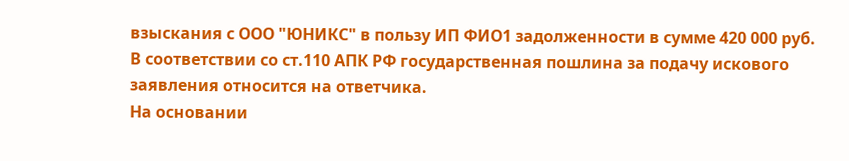взыскания с ООО "ЮНИКС" в пользу ИП ФИО1 задолженности в сумме 420 000 руб.
В соответствии со ст.110 АПК РФ государственная пошлина за подачу искового заявления относится на ответчика.
На основании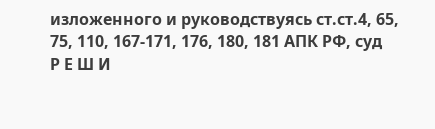изложенного и руководствуясь ст.ст.4, 65, 75, 110, 167-171, 176, 180, 181 АПК РФ, суд
Р Е Ш И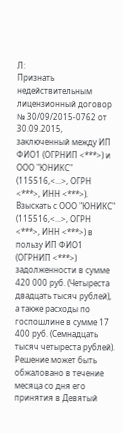Л:
Признать недействительным лицензионный договор № 30/09/2015-0762 от 30.09.2015, заключенный между ИП ФИО1 (ОГРНИП <***>) и ООО "ЮНИКС" (115516,<...>, ОГРН <***>, ИНН <***>).
Взыскать с ООО "ЮНИКС" (115516,<...>, ОГРН <***>, ИНН <***>) в пользу ИП ФИО1 (ОГРНИП <***>) задолженности в сумме 420 000 руб. (Четыреста двадцать тысяч рублей), а также расходы по госпошлине в сумме 17 400 руб. (Семнадцать тысяч четыреста рублей).
Решение может быть обжаловано в течение месяца со дня его принятия в Девятый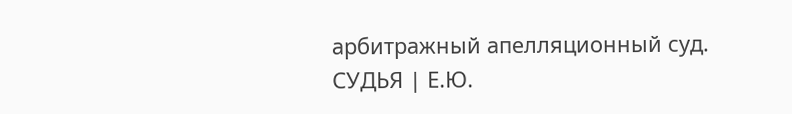арбитражный апелляционный суд.
СУДЬЯ | Е.Ю.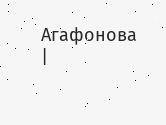Агафонова |